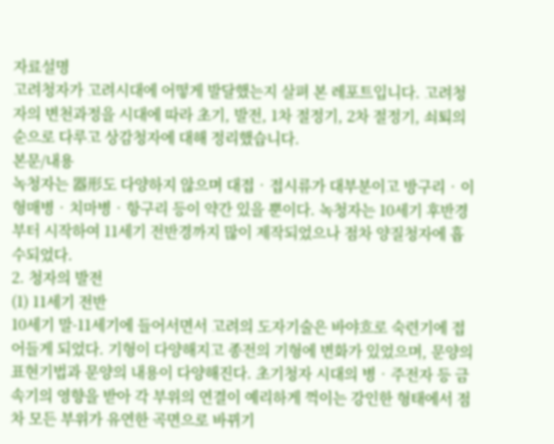자료설명
고려청자가 고려시대에 어떻게 발달했는지 살펴 본 레포트입니다. 고려청자의 변천과정을 시대에 따라 초기, 발전, 1차 절정기, 2차 절정기, 쇠퇴의 순으로 다루고 상감청자에 대해 정리했습니다.
본문/내용
녹청자는 器形도 다양하지 않으며 대접‧접시류가 대부분이고 방구리‧이형매병‧치마병‧항구리 등이 약간 있을 뿐이다. 녹청자는 10세기 후반경부터 시작하여 11세기 전반경까지 많이 제작되었으나 점차 양질청자에 흡수되었다.
2. 청자의 발전
(1) 11세기 전반
10세기 말-11세기에 들어서면서 고려의 도자기술은 바야흐로 숙련기에 접어들게 되었다. 기형이 다양해지고 종전의 기형에 변화가 있었으며, 문양의 표현기법과 문양의 내용이 다양해진다. 초기청자 시대의 병‧주전자 등 금속기의 영향을 받아 각 부위의 연결이 예리하게 꺽이는 강인한 형태에서 점차 모든 부위가 유연한 곡면으로 바뀌기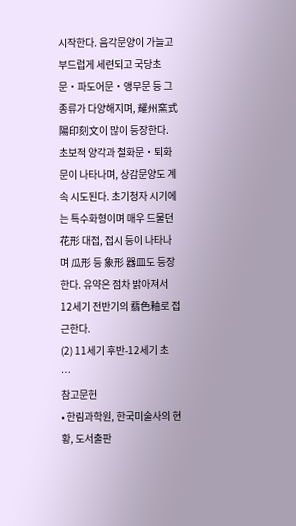시작한다. 음각문양이 가늘고 부드럽게 세련되고 국당초문‧파도어문‧앵무문 등 그 종류가 다양해지며, 耀州窯式 陽印刻文이 많이 등장한다. 초보적 양각과 철화문‧퇴화문이 나타나며, 상감문양도 계속 시도된다. 초기청자 시기에는 특수화형이며 매우 드물던 花形 대접, 접시 등이 나타나며 瓜形 등 象形 器皿도 등장한다. 유약은 점차 밝아져서 12세기 전반기의 翡色釉로 접근한다.
(2) 11세기 후반-12세기 초
…
참고문헌
• 한림과학원, 한국미술사의 현황, 도서출판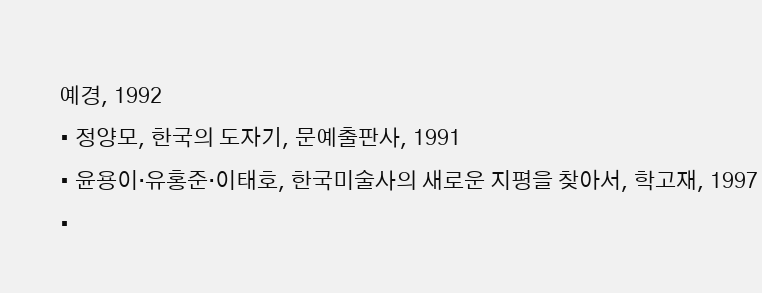예경, 1992
• 정양모, 한국의 도자기, 문예출판사, 1991
• 윤용이‧유홍준‧이태호, 한국미술사의 새로운 지평을 찾아서, 학고재, 1997
•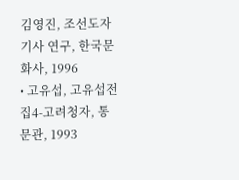김영진, 조선도자기사 연구, 한국문화사, 1996
• 고유섭, 고유섭전집4-고려청자, 통문관, 1993